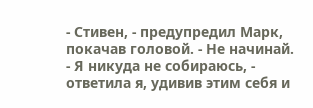- Стивен, - предупредил Марк, покачав головой. - Не начинай.
- Я никуда не собираюсь, - ответила я, удивив этим себя и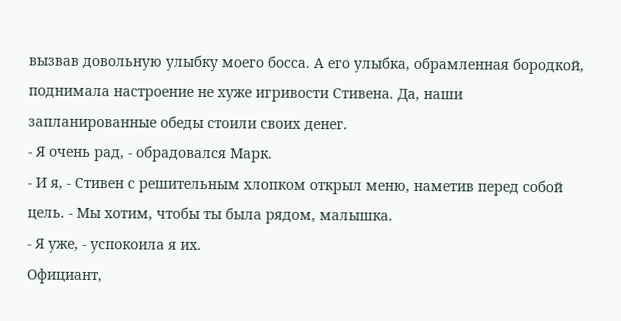вызвав довольную улыбку моего босса. А его улыбка, обрамленная бородкой, поднимала настроение не хуже игривости Стивена. Да, наши запланированные обеды стоили своих денег.
- Я очень рад, - обрадовался Марк.
- И я, - Стивен с решительным хлопком открыл меню, наметив перед собой цель. - Мы хотим, чтобы ты была рядом, малышка.
- Я уже, - успокоила я их.
Официант,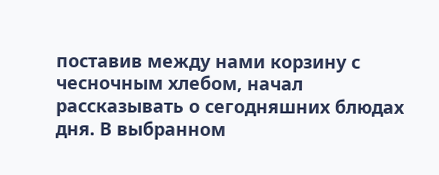поставив между нами корзину с чесночным хлебом, начал рассказывать о сегодняшних блюдах дня. В выбранном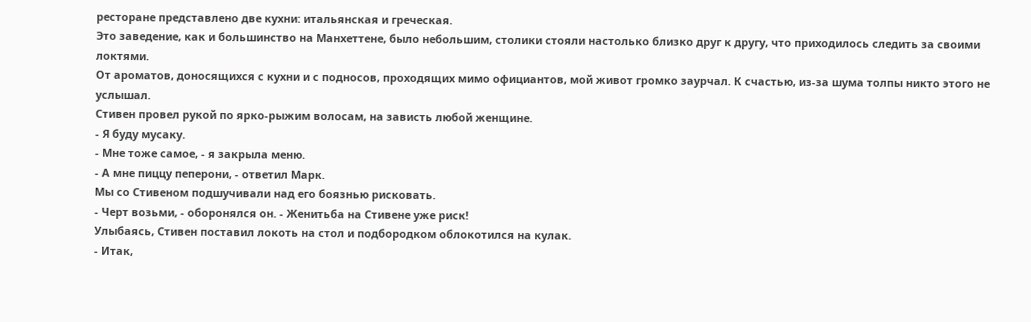ресторане представлено две кухни: итальянская и греческая.
Это заведение, как и большинство на Манхеттене, было небольшим, столики стояли настолько близко друг к другу, что приходилось следить за своими локтями.
От ароматов, доносящихся с кухни и с подносов, проходящих мимо официантов, мой живот громко заурчал. К счастью, из-за шума толпы никто этого не услышал.
Стивен провел рукой по ярко-рыжим волосам, на зависть любой женщине.
- Я буду мусаку.
- Мне тоже самое, - я закрыла меню.
- А мне пиццу пеперони, - ответил Марк.
Мы со Стивеном подшучивали над его боязнью рисковать.
- Черт возьми, - оборонялся он. - Женитьба на Стивене уже риск!
Улыбаясь, Стивен поставил локоть на стол и подбородком облокотился на кулак.
- Итак,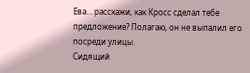Ева… расскажи, как Кросс сделал тебе предложение? Полагаю, он не выпалил его посреди улицы.
Сидящий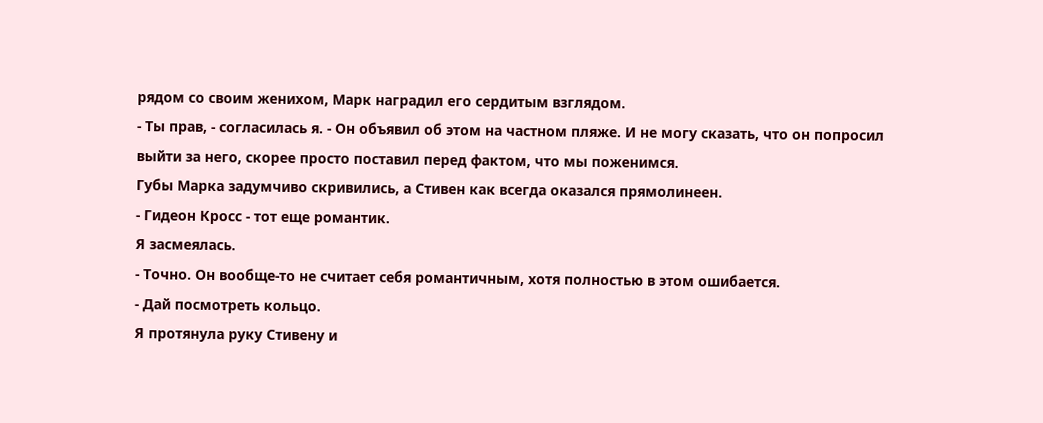рядом со своим женихом, Марк наградил его сердитым взглядом.
- Ты прав, - согласилась я. - Он объявил об этом на частном пляже. И не могу сказать, что он попросил выйти за него, скорее просто поставил перед фактом, что мы поженимся.
Губы Марка задумчиво скривились, а Стивен как всегда оказался прямолинеен.
- Гидеон Кросс - тот еще романтик.
Я засмеялась.
- Точно. Он вообще-то не считает себя романтичным, хотя полностью в этом ошибается.
- Дай посмотреть кольцо.
Я протянула руку Стивену и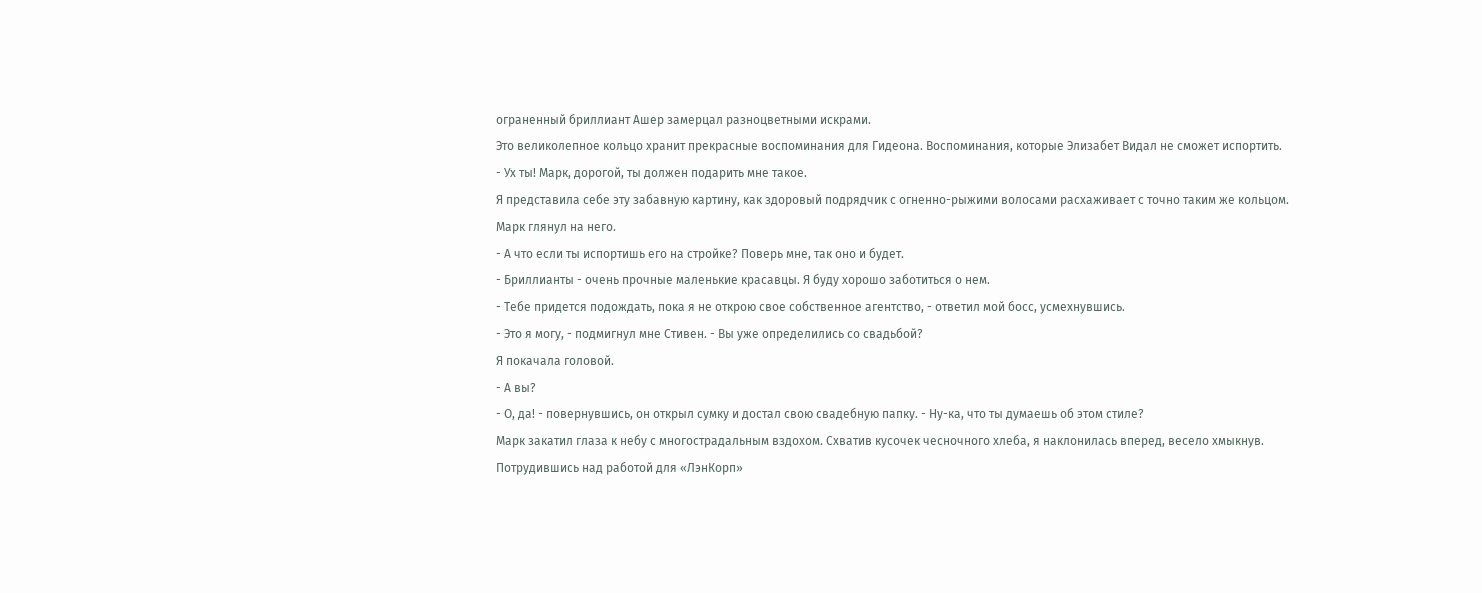ограненный бриллиант Ашер замерцал разноцветными искрами.
Это великолепное кольцо хранит прекрасные воспоминания для Гидеона. Воспоминания, которые Элизабет Видал не сможет испортить.
- Ух ты! Марк, дорогой, ты должен подарить мне такое.
Я представила себе эту забавную картину, как здоровый подрядчик с огненно-рыжими волосами расхаживает с точно таким же кольцом.
Марк глянул на него.
- А что если ты испортишь его на стройке? Поверь мне, так оно и будет.
- Бриллианты - очень прочные маленькие красавцы. Я буду хорошо заботиться о нем.
- Тебе придется подождать, пока я не открою свое собственное агентство, - ответил мой босс, усмехнувшись.
- Это я могу, - подмигнул мне Стивен. - Вы уже определились со свадьбой?
Я покачала головой.
- А вы?
- О, да! - повернувшись, он открыл сумку и достал свою свадебную папку. - Ну-ка, что ты думаешь об этом стиле?
Марк закатил глаза к небу с многострадальным вздохом. Схватив кусочек чесночного хлеба, я наклонилась вперед, весело хмыкнув.
Потрудившись над работой для «ЛэнКорп»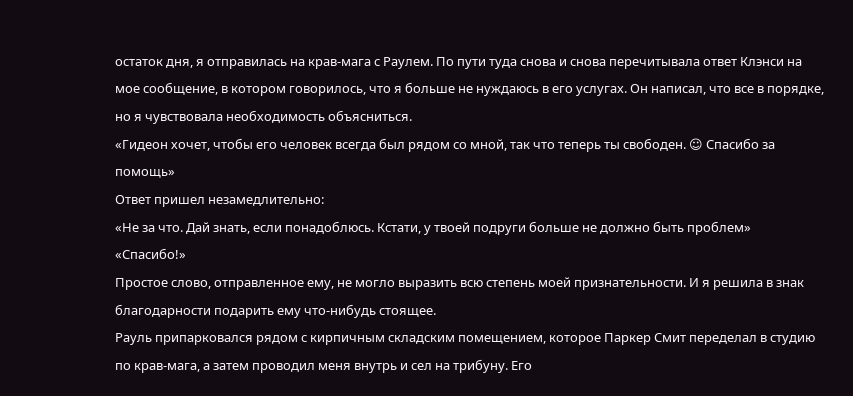остаток дня, я отправилась на крав-мага с Раулем. По пути туда снова и снова перечитывала ответ Клэнси на мое сообщение, в котором говорилось, что я больше не нуждаюсь в его услугах. Он написал, что все в порядке, но я чувствовала необходимость объясниться.
«Гидеон хочет, чтобы его человек всегда был рядом со мной, так что теперь ты свободен. ☺ Спасибо за помощь»
Ответ пришел незамедлительно:
«Не за что. Дай знать, если понадоблюсь. Кстати, у твоей подруги больше не должно быть проблем»
«Спасибо!»
Простое слово, отправленное ему, не могло выразить всю степень моей признательности. И я решила в знак благодарности подарить ему что-нибудь стоящее.
Рауль припарковался рядом с кирпичным складским помещением, которое Паркер Смит переделал в студию по крав-мага, а затем проводил меня внутрь и сел на трибуну. Его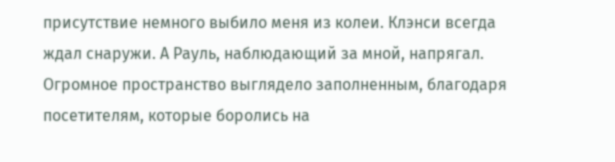присутствие немного выбило меня из колеи. Клэнси всегда ждал снаружи. А Рауль, наблюдающий за мной, напрягал.
Огромное пространство выглядело заполненным, благодаря посетителям, которые боролись на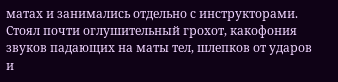матах и занимались отдельно с инструкторами. Стоял почти оглушительный грохот, какофония звуков падающих на маты тел, шлепков от ударов и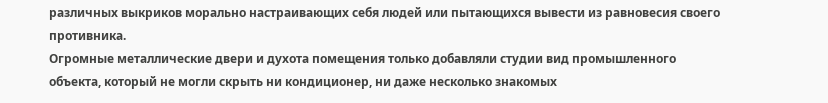различных выкриков морально настраивающих себя людей или пытающихся вывести из равновесия своего противника.
Огромные металлические двери и духота помещения только добавляли студии вид промышленного объекта, который не могли скрыть ни кондиционер, ни даже несколько знакомых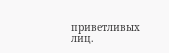приветливых лиц.